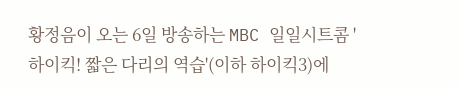황정음이 오는 6일 방송하는 MBC 일일시트콤 '하이킥! 짧은 다리의 역습'(이하 하이킥3)에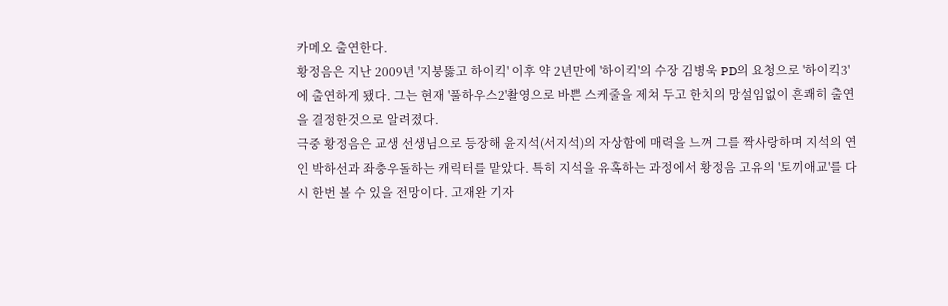카메오 출연한다.
황정음은 지난 2009년 '지붕뚫고 하이킥' 이후 약 2년만에 '하이킥'의 수장 김병욱 PD의 요청으로 '하이킥3'에 출연하게 됐다. 그는 현재 '풀하우스2'촬영으로 바쁜 스케줄을 제쳐 두고 한치의 망설임없이 흔쾌히 출연을 결정한것으로 알려졌다.
극중 황정음은 교생 선생님으로 등장해 윤지석(서지석)의 자상함에 매력을 느껴 그를 짝사랑하며 지석의 연인 박하선과 좌충우돌하는 캐릭터를 맡았다. 특히 지석을 유혹하는 과정에서 황정음 고유의 '토끼애교'를 다시 한번 볼 수 있을 전망이다. 고재완 기자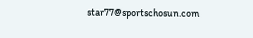star77@sportschosun.com